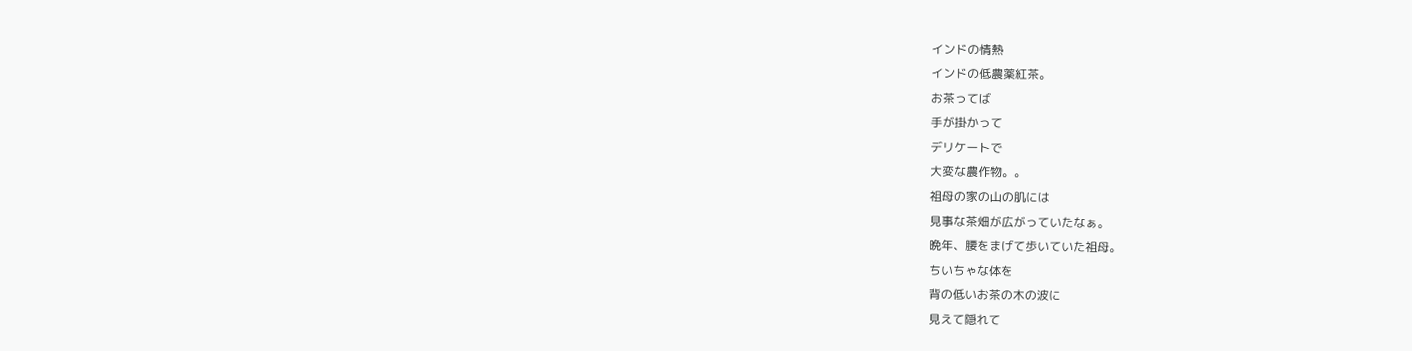インドの情熱
インドの低農薬紅茶。
お茶ってば
手が掛かって
デリケートで
大変な農作物。。
祖母の家の山の肌には
見事な茶畑が広がっていたなぁ。
晩年、腰をまげて歩いていた祖母。
ちいちゃな体を
背の低いお茶の木の波に
見えて隠れて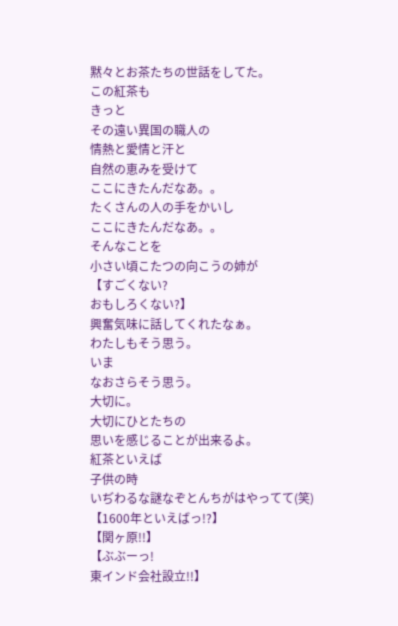黙々とお茶たちの世話をしてた。
この紅茶も
きっと
その遠い異国の職人の
情熱と愛情と汗と
自然の恵みを受けて
ここにきたんだなあ。。
たくさんの人の手をかいし
ここにきたんだなあ。。
そんなことを
小さい頃こたつの向こうの姉が
【すごくない?
おもしろくない?】
興奮気味に話してくれたなぁ。
わたしもそう思う。
いま
なおさらそう思う。
大切に。
大切にひとたちの
思いを感じることが出来るよ。
紅茶といえば
子供の時
いぢわるな謎なぞとんちがはやってて(笑)
【1600年といえばっ!?】
【関ヶ原!!】
【ぶぶーっ!
東インド会社設立!!】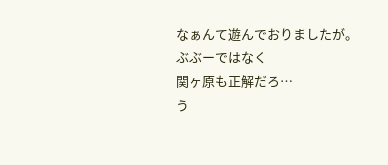なぁんて遊んでおりましたが。
ぶぶーではなく
関ヶ原も正解だろ…
う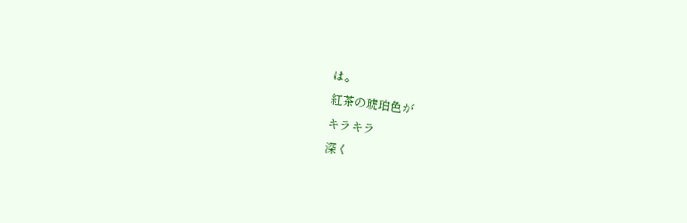は。
紅茶の琥珀色が
キラキラ
深く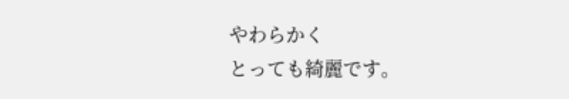やわらかく
とっても綺麗です。